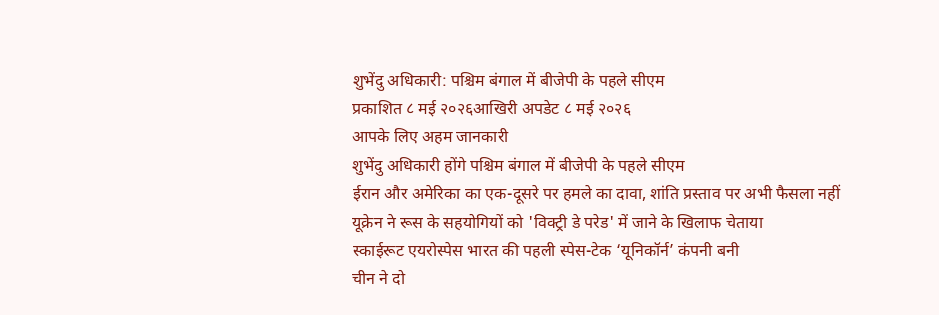शुभेंदु अधिकारी: पश्चिम बंगाल में बीजेपी के पहले सीएम
प्रकाशित ८ मई २०२६आखिरी अपडेट ८ मई २०२६
आपके लिए अहम जानकारी
शुभेंदु अधिकारी होंगे पश्चिम बंगाल में बीजेपी के पहले सीएम
ईरान और अमेरिका का एक-दूसरे पर हमले का दावा, शांति प्रस्ताव पर अभी फैसला नहीं
यूक्रेन ने रूस के सहयोगियों को 'विक्ट्री डे परेड' में जाने के खिलाफ चेताया
स्काईरूट एयरोस्पेस भारत की पहली स्पेस-टेक ‘यूनिकॉर्न’ कंपनी बनी
चीन ने दो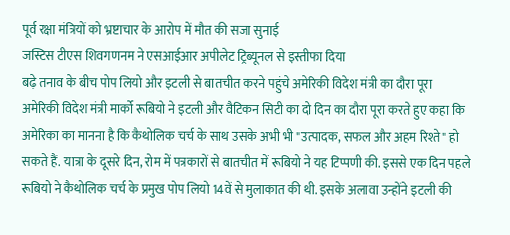पूर्व रक्षा मंत्रियों को भ्रष्टाचार के आरोप में मौत की सजा सुनाई
जस्टिस टीएस शिवगणनम ने एसआईआर अपीलेट ट्रिब्यूनल से इस्तीफा दिया
बढ़े तनाव के बीच पोप लियो और इटली से बातचीत करने पहुंचे अमेरिकी विदेश मंत्री का दौरा पूरा
अमेरिकी विदेश मंत्री मार्को रूबियो ने इटली और वैटिकन सिटी का दो दिन का दौरा पूरा करते हुए कहा कि अमेरिका का मानना है कि कैथोलिक चर्च के साथ उसके अभी भी "उत्पादक, सफल और अहम रिश्ते" हो सकते हैं. यात्रा के दूसरे दिन, रोम में पत्रकारों से बातचीत में रूबियो ने यह टिप्पणी की. इससे एक दिन पहले रूबियो ने कैथोलिक चर्च के प्रमुख पोप लियो 14वें से मुलाकात की थी. इसके अलावा उन्होंने इटली की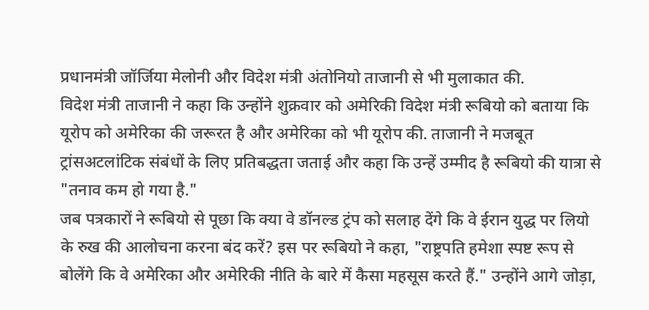प्रधानमंत्री जॉर्जिया मेलोनी और विदेश मंत्री अंतोनियो ताजानी से भी मुलाकात की.
विदेश मंत्री ताजानी ने कहा कि उन्होंने शुक्रवार को अमेरिकी विदेश मंत्री रूबियो को बताया कि यूरोप को अमेरिका की जरूरत है और अमेरिका को भी यूरोप की. ताजानी ने मजबूत ट्रांसअटलांटिक संबंधों के लिए प्रतिबद्धता जताई और कहा कि उन्हें उम्मीद है रूबियो की यात्रा से "तनाव कम हो गया है."
जब पत्रकारों ने रूबियो से पूछा कि क्या वे डॉनल्ड ट्रंप को सलाह देंगे कि वे ईरान युद्ध पर लियो के रुख की आलोचना करना बंद करें? इस पर रूबियो ने कहा, "राष्ट्रपति हमेशा स्पष्ट रूप से बोलेंगे कि वे अमेरिका और अमेरिकी नीति के बारे में कैसा महसूस करते हैं." उन्होंने आगे जोड़ा,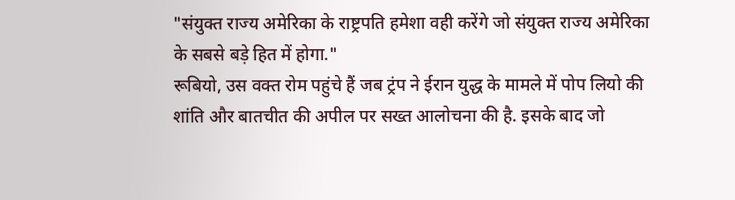"संयुक्त राज्य अमेरिका के राष्ट्रपति हमेशा वही करेंगे जो संयुक्त राज्य अमेरिका के सबसे बड़े हित में होगा."
रूबियो, उस वक्त रोम पहुंचे हैं जब ट्रंप ने ईरान युद्ध के मामले में पोप लियो की शांति और बातचीत की अपील पर सख्त आलोचना की है. इसके बाद जो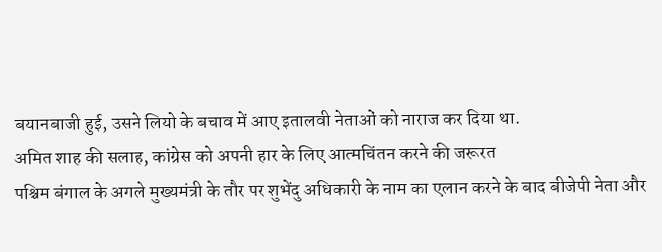बयानबाजी हुई, उसने लियो के बचाव में आए इतालवी नेताओं को नाराज कर दिया था.
अमित शाह की सलाह, कांग्रेस को अपनी हार के लिए आत्मचिंतन करने की जरूरत
पश्चिम बंगाल के अगले मुख्यमंत्री के तौर पर शुभेंदु अधिकारी के नाम का एलान करने के बाद बीजेपी नेता और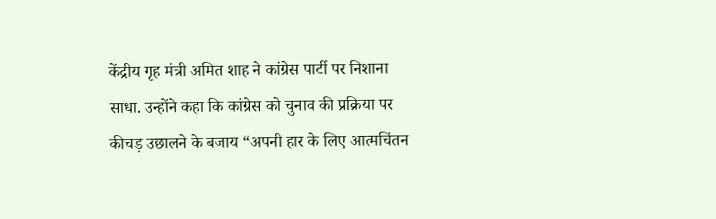केंद्रीय गृह मंत्री अमित शाह ने कांग्रेस पार्टी पर निशाना साधा. उन्होंने कहा कि कांग्रेस को चुनाव की प्रक्रिया पर कीचड़ उछालने के बजाय “अपनी हार के लिए आत्मचिंतन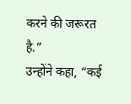करने की जरूरत है.”
उन्होंने कहा, “कई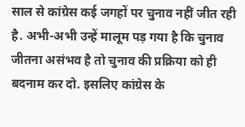साल से कांग्रेस कई जगहों पर चुनाव नहीं जीत रही है. अभी-अभी उन्हें मालूम पड़ गया है कि चुनाव जीतना असंभव है तो चुनाव की प्रक्रिया को ही बदनाम कर दो. इसलिए कांग्रेस के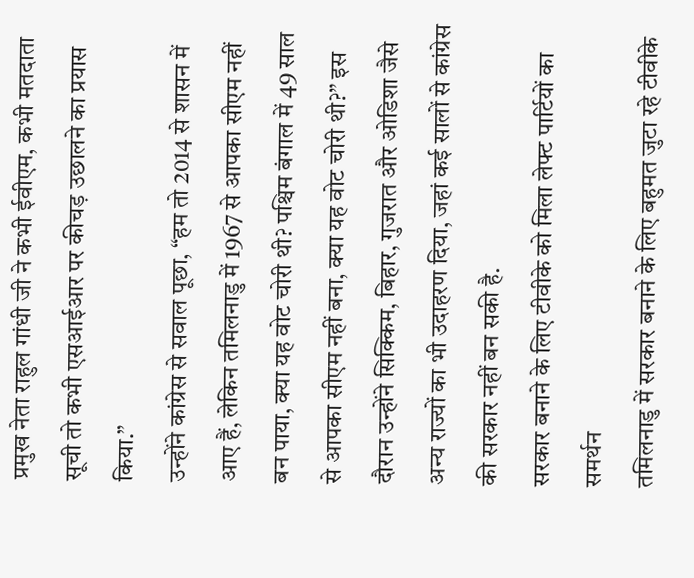प्रमुख नेता राहुल गांधी जी ने कभी ईवीएम, कभी मतदाता सूची तो कभी एसआईआर पर कीचड़ उछालने का प्रयास किया.”
उन्होंने कांग्रेस से सवाल पूछा, “हम तो 2014 से शासन में आए हैं, लेकिन तमिलनाडु में 1967 से आपका सीएम नहीं बन पाया, क्या यह वोट चोरी थी? पश्चिम बंगाल में 49 साल से आपका सीएम नहीं बना, क्या यह वोट चोरी थी?” इस दौरान उन्होंने सिक्किम, बिहार, गुजरात और ओडिशा जैसे अन्य राज्यों का भी उदाहरण दिया, जहां कई सालों से कांग्रेस की सरकार नहीं बन सकी है.
सरकार बनाने के लिए टीवीके को मिला लेफ्ट पार्टियों का समर्थन
तमिलनाडु में सरकार बनाने के लिए बहुमत जुटा रहे टीवीके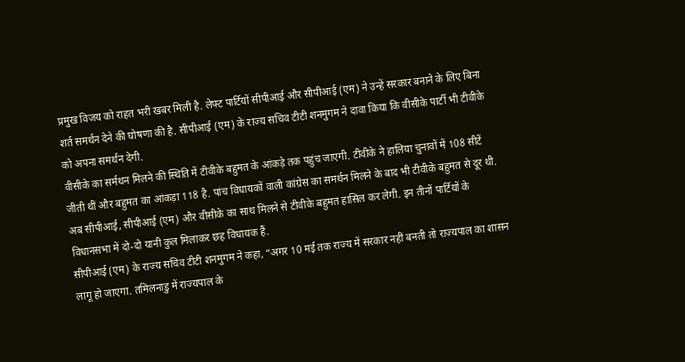प्रमुख विजय को राहत भरी खबर मिली है. लेफ्ट पार्टियों सीपीआई और सीपीआई (एम) ने उन्हें सरकार बनाने के लिए बिना शर्त समर्थन देने की घोषणा की है. सीपीआई (एम) के राज्य सचिव टीटी शनमुगम ने दावा किया कि वीसीके पार्टी भी टीवीके को अपना समर्थन देगी.
वीसीके का सर्मथन मिलने की स्थिति में टीवीके बहुमत के आंकड़े तक पहुंच जाएगी. टीवीके ने हालिया चुनावों में 108 सीटें जीती थीं और बहुमत का आंकड़ा 118 है. पांच विधायकों वाली कांग्रेस का समर्थन मिलने के बाद भी टीवीके बहुमत से दूर थी. अब सीपीआई, सीपीआई (एम) और वीसीके का साथ मिलने से टीवीके बहुमत हासिल कर लेगी. इन तीनों पार्टियों के विधानसभा में दो-दो यानी कुल मिलाकर छह विधायक हैं.
सीपीआई (एम) के राज्य सचिव टीटी शनमुगम ने कहा, “अगर 10 मई तक राज्य में सरकार नहीं बनती तो राज्यपाल का शासन लागू हो जाएगा. तमिलनाडु में राज्यपाल के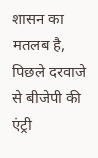शासन का मतलब है, पिछले दरवाजे से बीजेपी की एंट्री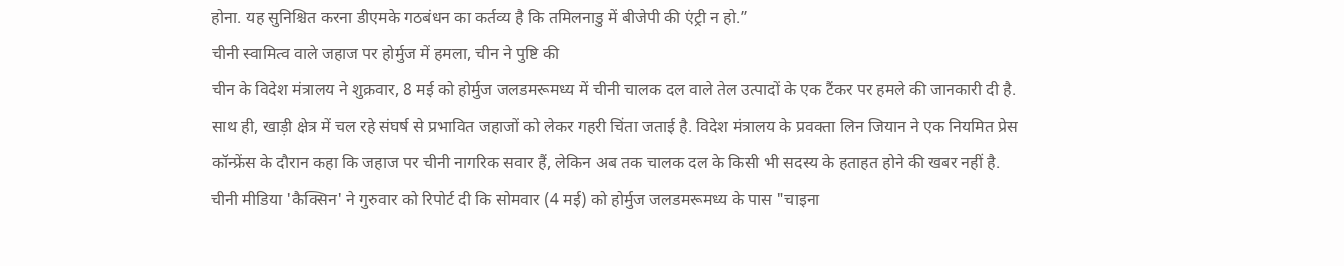होना. यह सुनिश्चित करना डीएमके गठबंधन का कर्तव्य है कि तमिलनाडु में बीजेपी की एंट्री न हो.”
चीनी स्वामित्व वाले जहाज पर होर्मुज में हमला, चीन ने पुष्टि की
चीन के विदेश मंत्रालय ने शुक्रवार, 8 मई को होर्मुज जलडमरूमध्य में चीनी चालक दल वाले तेल उत्पादों के एक टैंकर पर हमले की जानकारी दी है. साथ ही, खाड़ी क्षेत्र में चल रहे संघर्ष से प्रभावित जहाजों को लेकर गहरी चिंता जताई है. विदेश मंत्रालय के प्रवक्ता लिन जियान ने एक नियमित प्रेस कॉन्फ्रेंस के दौरान कहा कि जहाज पर चीनी नागरिक सवार हैं, लेकिन अब तक चालक दल के किसी भी सदस्य के हताहत होने की खबर नहीं है.
चीनी मीडिया 'कैक्सिन' ने गुरुवार को रिपोर्ट दी कि सोमवार (4 मई) को होर्मुज जलडमरूमध्य के पास "चाइना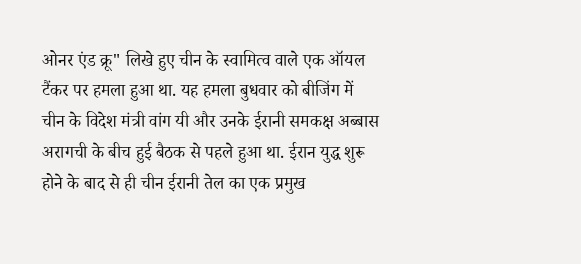ओनर एंड क्रू" लिखे हुए चीन के स्वामित्व वाले एक ऑयल टैंकर पर हमला हुआ था. यह हमला बुधवार को बीजिंग में चीन के विदेश मंत्री वांग यी और उनके ईरानी समकक्ष अब्बास अरागची के बीच हुई बैठक से पहले हुआ था. ईरान युद्ध शुरू होने के बाद से ही चीन ईरानी तेल का एक प्रमुख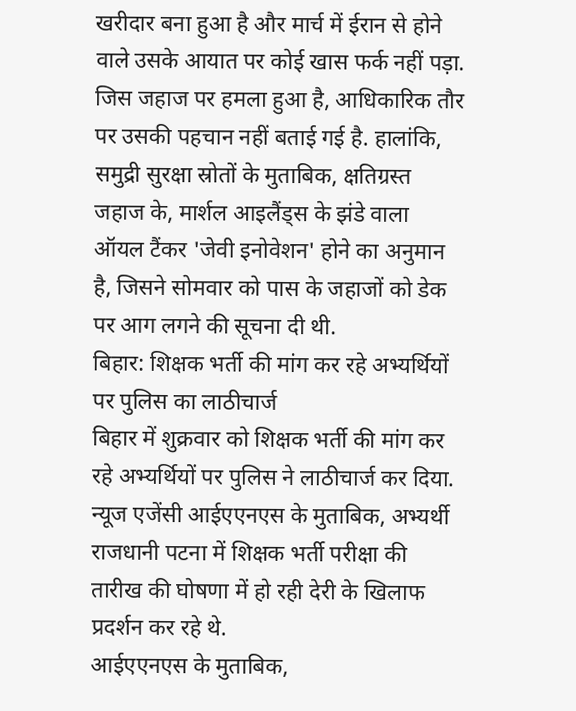खरीदार बना हुआ है और मार्च में ईरान से होने वाले उसके आयात पर कोई खास फर्क नहीं पड़ा.
जिस जहाज पर हमला हुआ है, आधिकारिक तौर पर उसकी पहचान नहीं बताई गई है. हालांकि, समुद्री सुरक्षा स्रोतों के मुताबिक, क्षतिग्रस्त जहाज के, मार्शल आइलैंड्स के झंडे वाला ऑयल टैंकर 'जेवी इनोवेशन' होने का अनुमान है, जिसने सोमवार को पास के जहाजों को डेक पर आग लगने की सूचना दी थी.
बिहार: शिक्षक भर्ती की मांग कर रहे अभ्यर्थियों पर पुलिस का लाठीचार्ज
बिहार में शुक्रवार को शिक्षक भर्ती की मांग कर रहे अभ्यर्थियों पर पुलिस ने लाठीचार्ज कर दिया. न्यूज एजेंसी आईएएनएस के मुताबिक, अभ्यर्थी राजधानी पटना में शिक्षक भर्ती परीक्षा की तारीख की घोषणा में हो रही देरी के खिलाफ प्रदर्शन कर रहे थे.
आईएएनएस के मुताबिक,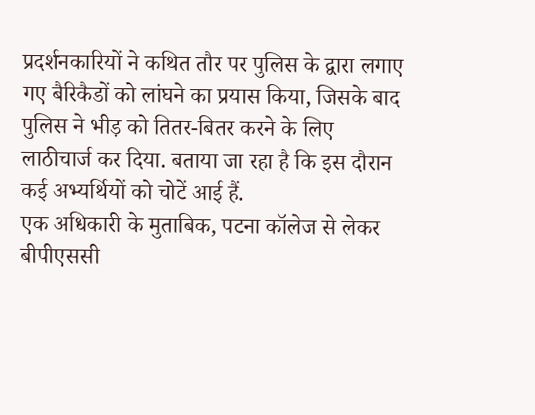प्रदर्शनकारियों ने कथित तौर पर पुलिस के द्वारा लगाए गए बैरिकैडों को लांघने का प्रयास किया, जिसके बाद पुलिस ने भीड़ को तितर-बितर करने के लिए लाठीचार्ज कर दिया. बताया जा रहा है कि इस दौरान कई अभ्यर्थियों को चोटें आई हैं.
एक अधिकारी के मुताबिक, पटना कॉलेज से लेकर बीपीएससी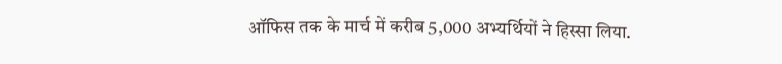ऑफिस तक के मार्च में करीब 5,000 अभ्यर्थियों ने हिस्सा लिया.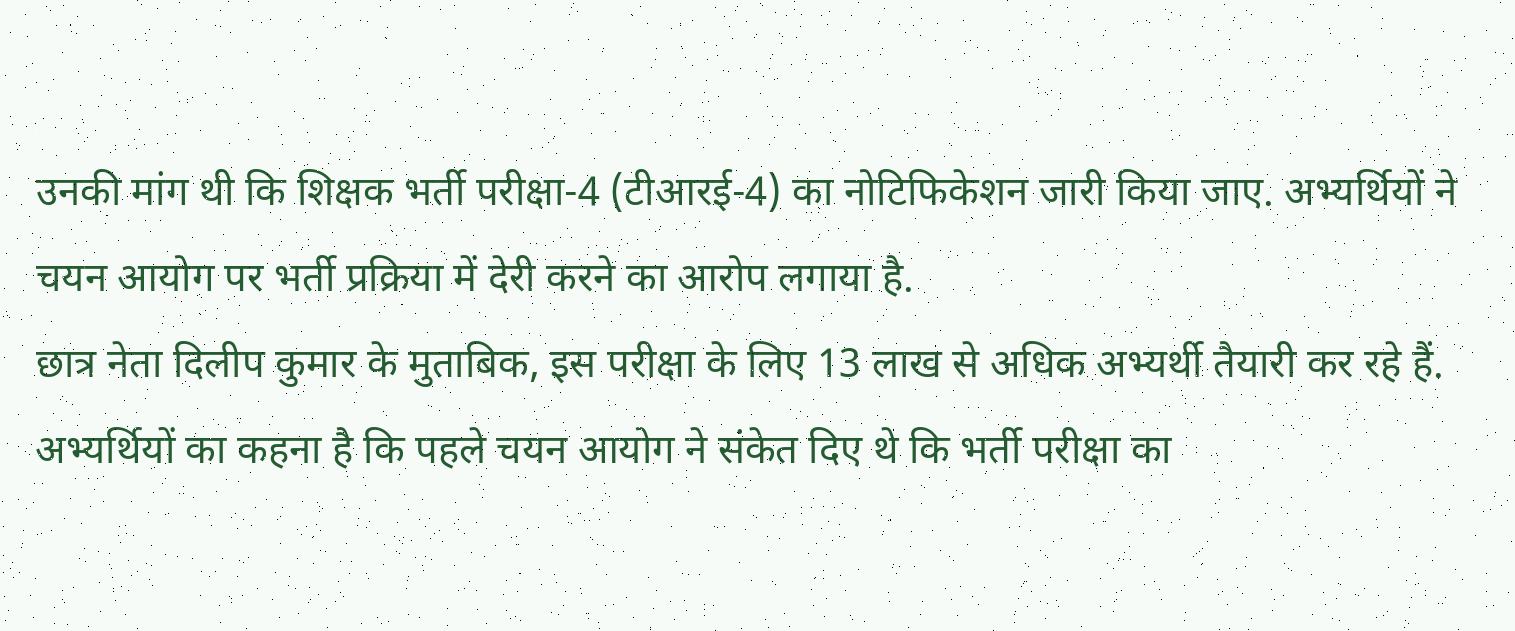उनकी मांग थी कि शिक्षक भर्ती परीक्षा-4 (टीआरई-4) का नोटिफिकेशन जारी किया जाए. अभ्यर्थियों ने चयन आयोग पर भर्ती प्रक्रिया में देरी करने का आरोप लगाया है.
छात्र नेता दिलीप कुमार के मुताबिक, इस परीक्षा के लिए 13 लाख से अधिक अभ्यर्थी तैयारी कर रहे हैं. अभ्यर्थियों का कहना है कि पहले चयन आयोग ने संकेत दिए थे कि भर्ती परीक्षा का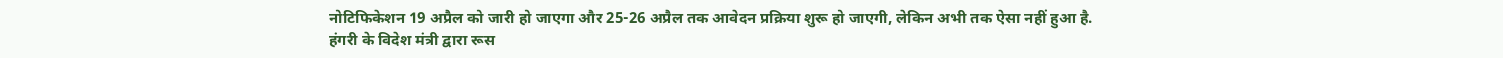नोटिफिकेशन 19 अप्रैल को जारी हो जाएगा और 25-26 अप्रैल तक आवेदन प्रक्रिया शुरू हो जाएगी, लेकिन अभी तक ऐसा नहीं हुआ है.
हंगरी के विदेश मंत्री द्वारा रूस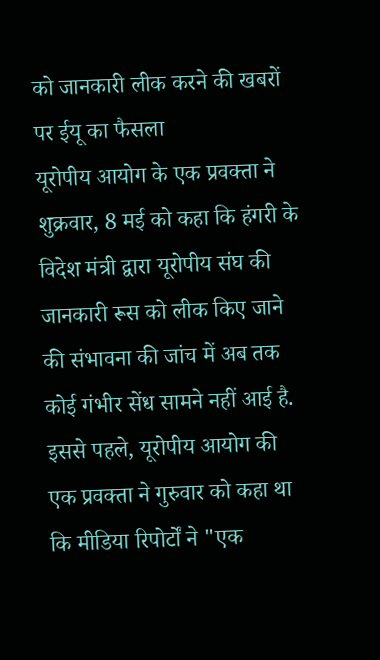को जानकारी लीक करने की खबरों पर ईयू का फैसला
यूरोपीय आयोग के एक प्रवक्ता ने शुक्रवार, 8 मई को कहा कि हंगरी के विदेश मंत्री द्वारा यूरोपीय संघ की जानकारी रूस को लीक किए जाने की संभावना की जांच में अब तक कोई गंभीर सेंध सामने नहीं आई है. इससे पहले, यूरोपीय आयोग की एक प्रवक्ता ने गुरुवार को कहा था कि मीडिया रिपोर्टों ने "एक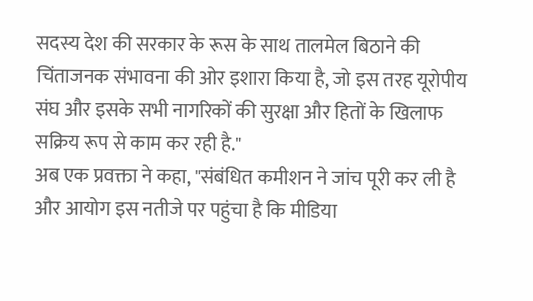सदस्य देश की सरकार के रूस के साथ तालमेल बिठाने की चिंताजनक संभावना की ओर इशारा किया है, जो इस तरह यूरोपीय संघ और इसके सभी नागरिकों की सुरक्षा और हितों के खिलाफ सक्रिय रूप से काम कर रही है."
अब एक प्रवक्ता ने कहा, "संबंधित कमीशन ने जांच पूरी कर ली है और आयोग इस नतीजे पर पहुंचा है कि मीडिया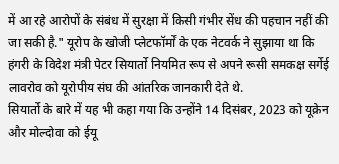में आ रहे आरोपों के संबंध में सुरक्षा में किसी गंभीर सेंध की पहचान नहीं की जा सकी है." यूरोप के खोजी प्लेटफॉर्मों के एक नेटवर्क ने सुझाया था कि हंगरी के विदेश मंत्री पेटर सियार्तो नियमित रूप से अपने रूसी समकक्ष सर्गेई लावरोव को यूरोपीय संघ की आंतरिक जानकारी देते थे.
सियार्तो के बारे में यह भी कहा गया कि उन्होंने 14 दिसंबर, 2023 को यूक्रेन और मोल्दोवा को ईयू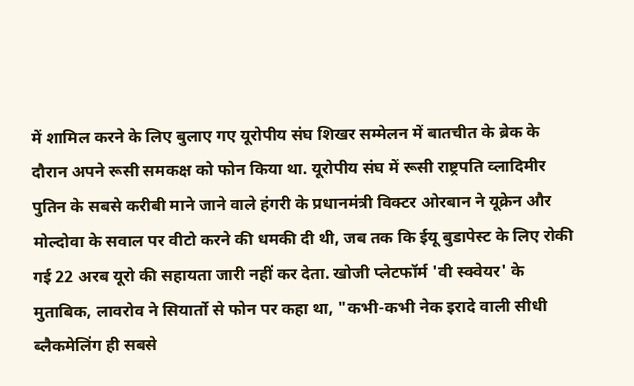में शामिल करने के लिए बुलाए गए यूरोपीय संघ शिखर सम्मेलन में बातचीत के ब्रेक के दौरान अपने रूसी समकक्ष को फोन किया था. यूरोपीय संघ में रूसी राष्ट्रपति व्लादिमीर पुतिन के सबसे करीबी माने जाने वाले हंगरी के प्रधानमंत्री विक्टर ओरबान ने यूक्रेन और मोल्दोवा के सवाल पर वीटो करने की धमकी दी थी, जब तक कि ईयू बुडापेस्ट के लिए रोकी गई 22 अरब यूरो की सहायता जारी नहीं कर देता. खोजी प्लेटफॉर्म 'वी स्क्वेयर' के मुताबिक, लावरोव ने सियार्तो से फोन पर कहा था, "कभी-कभी नेक इरादे वाली सीधी ब्लैकमेलिंग ही सबसे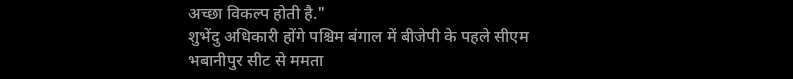अच्छा विकल्प होती है."
शुभेंदु अधिकारी होंगे पश्चिम बंगाल में बीजेपी के पहले सीएम
भबानीपुर सीट से ममता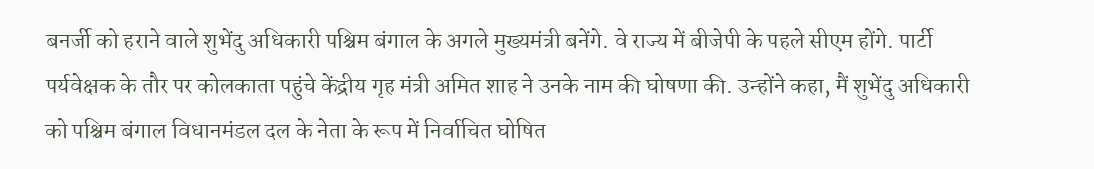बनर्जी को हराने वाले शुभेंदु अधिकारी पश्चिम बंगाल के अगले मुख्यमंत्री बनेंगे. वे राज्य में बीजेपी के पहले सीएम होंगे. पार्टी पर्यवेक्षक के तौर पर कोलकाता पहुंचे केंद्रीय गृह मंत्री अमित शाह ने उनके नाम की घोषणा की. उन्होंने कहा, मैं शुभेंदु अधिकारी को पश्चिम बंगाल विधानमंडल दल के नेता के रूप में निर्वाचित घोषित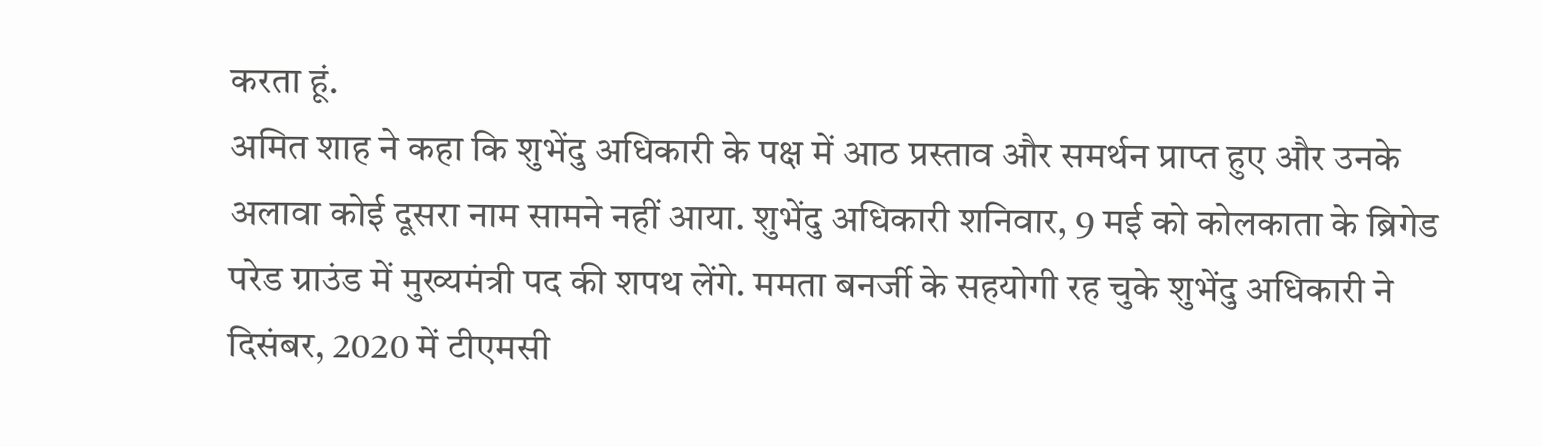करता हूं.
अमित शाह ने कहा कि शुभेंदु अधिकारी के पक्ष में आठ प्रस्ताव और समर्थन प्राप्त हुए और उनके अलावा कोई दूसरा नाम सामने नहीं आया. शुभेंदु अधिकारी शनिवार, 9 मई को कोलकाता के ब्रिगेड परेड ग्राउंड में मुख्यमंत्री पद की शपथ लेंगे. ममता बनर्जी के सहयोगी रह चुके शुभेंदु अधिकारी ने दिसंबर, 2020 में टीएमसी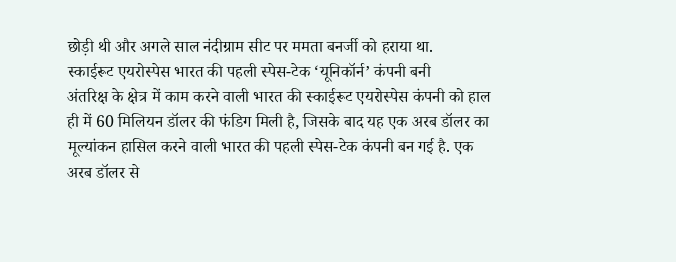छोड़ी थी और अगले साल नंदीग्राम सीट पर ममता बनर्जी को हराया था.
स्काईरूट एयरोस्पेस भारत की पहली स्पेस-टेक ‘यूनिकॉर्न’ कंपनी बनी
अंतरिक्ष के क्षेत्र में काम करने वाली भारत की स्काईरूट एयरोस्पेस कंपनी को हाल ही में 60 मिलियन डॉलर की फंडिग मिली है, जिसके बाद यह एक अरब डॉलर का मूल्यांकन हासिल करने वाली भारत की पहली स्पेस-टेक कंपनी बन गई है. एक अरब डॉलर से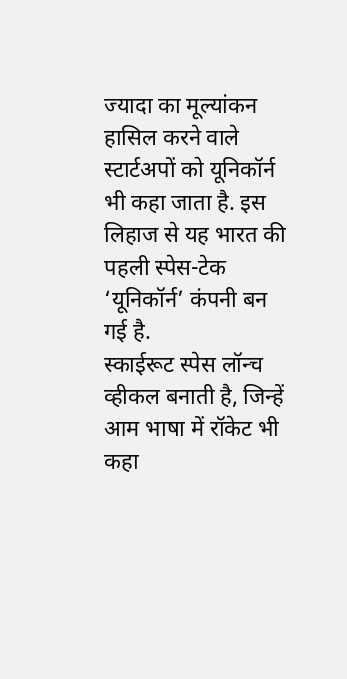ज्यादा का मूल्यांकन हासिल करने वाले स्टार्टअपों को यूनिकॉर्न भी कहा जाता है. इस लिहाज से यह भारत की पहली स्पेस-टेक ‘यूनिकॉर्न’ कंपनी बन गई है.
स्काईरूट स्पेस लॉन्च व्हीकल बनाती है, जिन्हें आम भाषा में रॉकेट भी कहा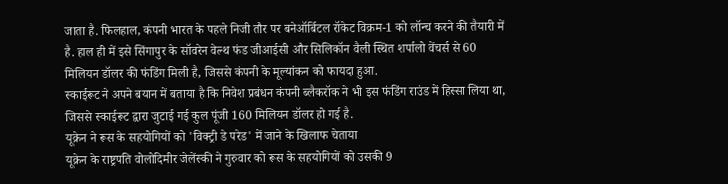जाता है. फिलहाल, कंपनी भारत के पहले निजी तौर पर बनेऑर्बिटल रॉकेट विक्रम-1 को लॉन्च करने की तैयारी में है. हाल ही में इसे सिंगापुर के सॉवरेन वेल्थ फंड जीआईसी और सिलिकॉन वैली स्थित शर्पालो वेंचर्स से 60 मिलियन डॉलर की फंडिंग मिली है, जिससे कंपनी के मूल्यांकन को फायदा हुआ.
स्काईरूट ने अपने बयान में बताया है कि निवेश प्रबंधन कंपनी ब्लैकरॉक ने भी इस फंडिंग राउंड में हिस्सा लिया था, जिससे स्काईरूट द्वारा जुटाई गई कुल पूंजी 160 मिलियन डॉलर हो गई है.
यूक्रेन ने रूस के सहयोगियों को 'विक्ट्री डे परेड' में जाने के खिलाफ चेताया
यूक्रेन के राष्ट्रपति वोलोदिमीर जेलेंस्की ने गुरुवार को रूस के सहयोगियों को उसकी 9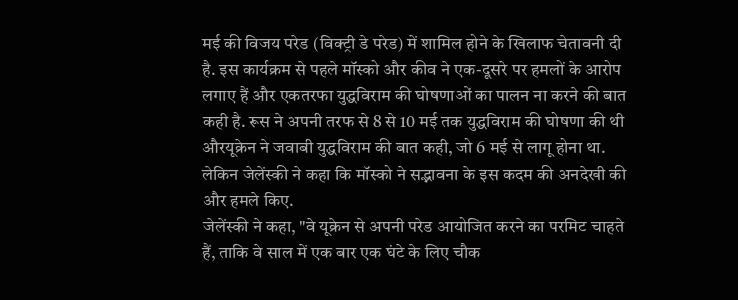मई की विजय परेड (विक्ट्री डे परेड) में शामिल होने के खिलाफ चेतावनी दी है. इस कार्यक्रम से पहले मॉस्को और कीव ने एक-दूसरे पर हमलों के आरोप लगाए हैं और एकतरफा युद्धविराम की घोषणाओं का पालन ना करने की बात कही है. रूस ने अपनी तरफ से 8 से 10 मई तक युद्धविराम की घोषणा की थी औरयूक्रेन ने जवाबी युद्धविराम की बात कही, जो 6 मई से लागू होना था. लेकिन जेलेंस्की ने कहा कि मॉस्को ने सद्भावना के इस कदम की अनदेखी की और हमले किए.
जेलेंस्की ने कहा, "वे यूक्रेन से अपनी परेड आयोजित करने का परमिट चाहते हैं, ताकि वे साल में एक बार एक घंटे के लिए चौक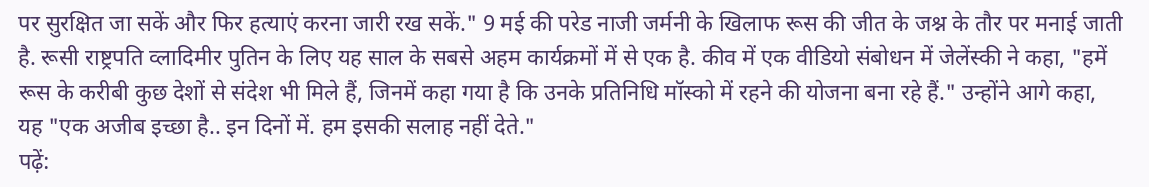पर सुरक्षित जा सकें और फिर हत्याएं करना जारी रख सकें." 9 मई की परेड नाजी जर्मनी के खिलाफ रूस की जीत के जश्न के तौर पर मनाई जाती है. रूसी राष्ट्रपति व्लादिमीर पुतिन के लिए यह साल के सबसे अहम कार्यक्रमों में से एक है. कीव में एक वीडियो संबोधन में जेलेंस्की ने कहा, "हमें रूस के करीबी कुछ देशों से संदेश भी मिले हैं, जिनमें कहा गया है कि उनके प्रतिनिधि मॉस्को में रहने की योजना बना रहे हैं." उन्होंने आगे कहा, यह "एक अजीब इच्छा है.. इन दिनों में. हम इसकी सलाह नहीं देते."
पढ़ें: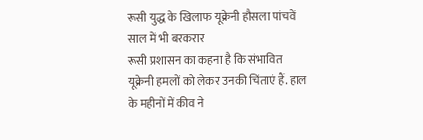रूसी युद्ध के खिलाफ यूक्रेनी हौसला पांचवें साल में भी बरकरार
रूसी प्रशासन का कहना है कि संभावित यूक्रेनी हमलों को लेकर उनकी चिंताएं हैं. हाल के महीनों में कीव ने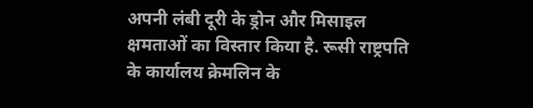अपनी लंबी दूरी के ड्रोन और मिसाइल क्षमताओं का विस्तार किया है. रूसी राष्ट्रपति के कार्यालय क्रेमलिन के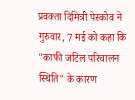प्रवक्ता दिमित्री पेस्कोव ने गुरुवार, 7 मई को कहा कि "काफी जटिल परिचालन स्थिति" के कारण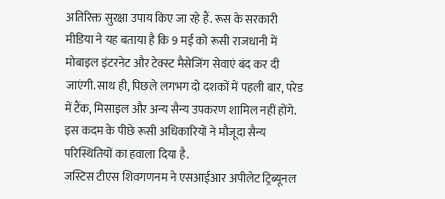अतिरिक्त सुरक्षा उपाय किए जा रहे हैं. रूस के सरकारी मीडिया ने यह बताया है कि 9 मई को रूसी राजधानी में मोबाइल इंटरनेट और टेक्स्ट मैसेजिंग सेवाएं बंद कर दी जाएंगी. साथ ही, पिछले लगभग दो दशकों में पहली बार, परेड में टैंक, मिसाइल और अन्य सैन्य उपकरण शामिल नहीं होंगे. इस कदम के पीछे रूसी अधिकारियों ने मौजूदा सैन्य परिस्थितियों का हवाला दिया है.
जस्टिस टीएस शिवगणनम ने एसआईआर अपीलेट ट्रिब्यूनल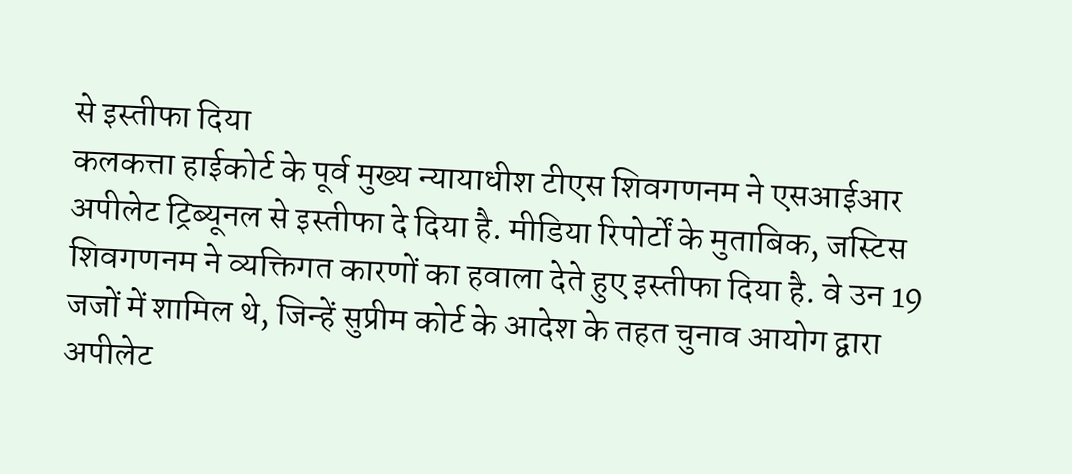से इस्तीफा दिया
कलकत्ता हाईकोर्ट के पूर्व मुख्य न्यायाधीश टीएस शिवगणनम ने एसआईआर अपीलेट ट्रिब्यूनल से इस्तीफा दे दिया है. मीडिया रिपोर्टों के मुताबिक, जस्टिस शिवगणनम ने व्यक्तिगत कारणों का हवाला देते हुए इस्तीफा दिया है. वे उन 19 जजों में शामिल थे, जिन्हें सुप्रीम कोर्ट के आदेश के तहत चुनाव आयोग द्वारा अपीलेट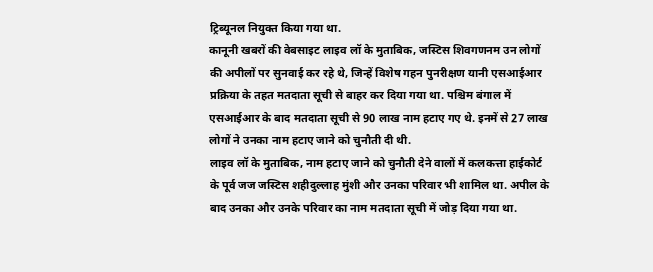ट्रिब्यूनल नियुक्त किया गया था.
कानूनी खबरों की वेबसाइट लाइव लॉ के मुताबिक, जस्टिस शिवगणनम उन लोगों की अपीलों पर सुनवाई कर रहे थे, जिन्हें विशेष गहन पुनरीक्षण यानी एसआईआर प्रक्रिया के तहत मतदाता सूची से बाहर कर दिया गया था. पश्चिम बंगाल में एसआईआर के बाद मतदाता सूची से 90 लाख नाम हटाए गए थे. इनमें से 27 लाख लोगों ने उनका नाम हटाए जाने को चुनौती दी थी.
लाइव लॉ के मुताबिक, नाम हटाए जाने को चुनौती देने वालों में कलकत्ता हाईकोर्ट के पूर्व जज जस्टिस शहीदुल्लाह मुंशी और उनका परिवार भी शामिल था. अपील के बाद उनका और उनके परिवार का नाम मतदाता सूची में जोड़ दिया गया था.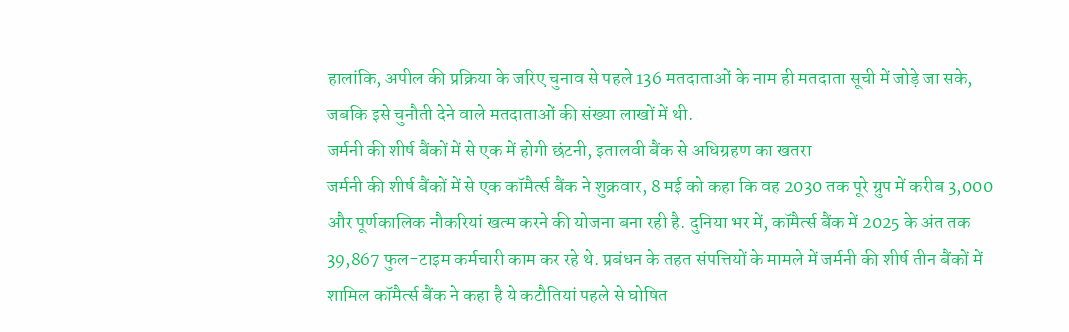हालांकि, अपील की प्रक्रिया के जरिए चुनाव से पहले 136 मतदाताओं के नाम ही मतदाता सूची में जोड़े जा सके, जबकि इसे चुनौती देने वाले मतदाताओं की संख्या लाखों में थी.
जर्मनी की शीर्ष बैंकों में से एक में होगी छंटनी, इतालवी बैंक से अधिग्रहण का खतरा
जर्मनी की शीर्ष बैंकों में से एक कॉमैर्त्स बैंक ने शुक्रवार, 8 मई को कहा कि वह 2030 तक पूरे ग्रुप में करीब 3,000 और पूर्णकालिक नौकरियां खत्म करने की योजना बना रही है. दुनिया भर में, कॉमैर्त्स बैंक में 2025 के अंत तक 39,867 फुल-टाइम कर्मचारी काम कर रहे थे. प्रबंधन के तहत संपत्तियों के मामले में जर्मनी की शीर्ष तीन बैंकों में शामिल कॉमैर्त्स बैंक ने कहा है ये कटौतियां पहले से घोषित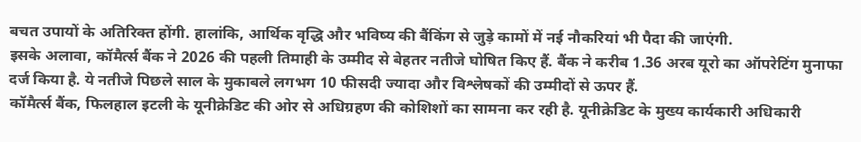बचत उपायों के अतिरिक्त होंगी. हालांकि, आर्थिक वृद्धि और भविष्य की बैंकिंग से जुड़े कामों में नई नौकरियां भी पैदा की जाएंगी.
इसके अलावा, कॉमैर्त्स बैंक ने 2026 की पहली तिमाही के उम्मीद से बेहतर नतीजे घोषित किए हैं. बैंक ने करीब 1.36 अरब यूरो का ऑपरेटिंग मुनाफा दर्ज किया है. ये नतीजे पिछले साल के मुकाबले लगभग 10 फीसदी ज्यादा और विश्लेषकों की उम्मीदों से ऊपर हैं.
कॉमैर्त्स बैंक, फिलहाल इटली के यूनीक्रेडिट की ओर से अधिग्रहण की कोशिशों का सामना कर रही है. यूनीक्रेडिट के मुख्य कार्यकारी अधिकारी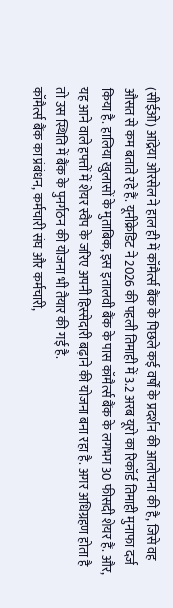(सीईओ) आंद्रेया ओरसेल ने हाल ही में कॉमैर्त्स बैंक के पिछले कई वर्षों के प्रदर्शन की आलोचना की है, जिसे वह औसत से कम बताते रहे हैं. यूनीक्रेडिट ने 2026 की पहली तिमाही में 3.2 अरब यूरो का रिकॉर्ड तिमाही मुनाफा दर्ज किया है. हालिया खुलासों के मुताबिक, इस इतालवी बैंक के पास कॉमैर्त्स बैंक के लगभग 30 फीसदी शेयर हैं. और, यह आने वाले हफ्तों में शेयर स्वैप के जरिए अपनी हिस्सेदारी बढ़ाने की योजना बना रहा है. अगर अधिग्रहण होता है तो उस स्थिति में बैंक के पुनर्गठन की योजना भी तैयार की गई है.
कॉमैर्त्स बैंक का प्रंबंधन, कर्मचारी संघ और कर्मचारी,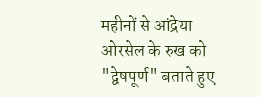महीनों से आंद्रेया ओरसेल के रुख को "द्वेषपूर्ण" बताते हुए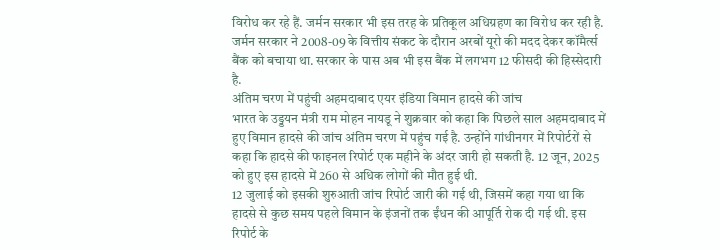विरोध कर रहे हैं. जर्मन सरकार भी इस तरह के प्रतिकूल अधिग्रहण का विरोध कर रही है. जर्मन सरकार ने 2008-09 के वित्तीय संकट के दौरान अरबों यूरो की मदद देकर कॉमैर्त्स बैंक को बचाया था. सरकार के पास अब भी इस बैंक में लगभग 12 फीसदी की हिस्सेदारी है.
अंतिम चरण में पहुंची अहमदाबाद एयर इंडिया विमान हादसे की जांच
भारत के उड्डयन मंत्री राम मोहन नायडू ने शुक्रवार को कहा कि पिछले साल अहमदाबाद में हुए विमान हादसे की जांच अंतिम चरण में पहुंच गई है. उन्होंने गांधीनगर में रिपोर्टरों से कहा कि हादसे की फाइनल रिपोर्ट एक महीने के अंदर जारी हो सकती है. 12 जून, 2025 को हुए इस हादसे में 260 से अधिक लोगों की मौत हुई थी.
12 जुलाई को इसकी शुरुआती जांच रिपोर्ट जारी की गई थी, जिसमें कहा गया था कि हादसे से कुछ समय पहले विमान के इंजनों तक ईंधन की आपूर्ति रोक दी गई थी. इस रिपोर्ट के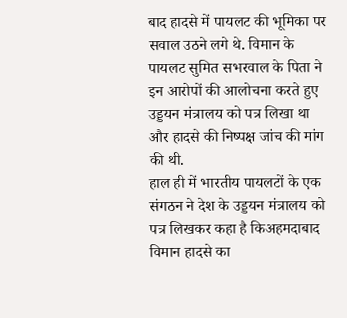बाद हादसे में पायलट की भूमिका पर सवाल उठने लगे थे. विमान के पायलट सुमित सभरवाल के पिता ने इन आरोपों की आलोचना करते हुए उड्डयन मंत्रालय को पत्र लिखा था और हादसे की निष्पक्ष जांच की मांग की थी.
हाल ही में भारतीय पायलटों के एक संगठन ने देश के उड्डयन मंत्रालय को पत्र लिखकर कहा है किअहमदाबाद विमान हादसे का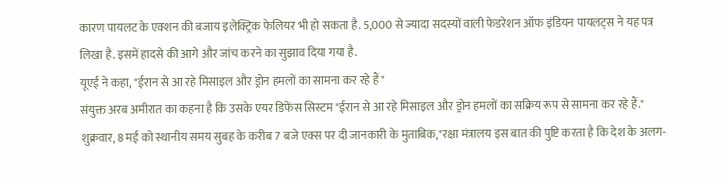कारण पायलट के एक्शन की बजाय इलेक्ट्रिक फेलियर भी हो सकता है. 5,000 से ज्यादा सदस्यों वाली फेडरेशन ऑफ इंडियन पायलट्स ने यह पत्र लिखा है. इसमें हादसे की आगे और जांच करने का सुझाव दिया गया है.
यूएई ने कहा, "ईरान से आ रहे मिसाइल और ड्रोन हमलों का सामना कर रहे हैं"
संयुक्त अरब अमीरात का कहना है कि उसके एयर डिफेंस सिस्टम "ईरान से आ रहे मिसाइल और ड्रोन हमलों का सक्रिय रूप से सामना कर रहे हैं." शुक्रवार, 8 मई को स्थानीय समय सुबह के करीब 7 बजे एक्स पर दी जानकारी के मुताबिक,"रक्षा मंत्रालय इस बात की पुष्टि करता है कि देश के अलग-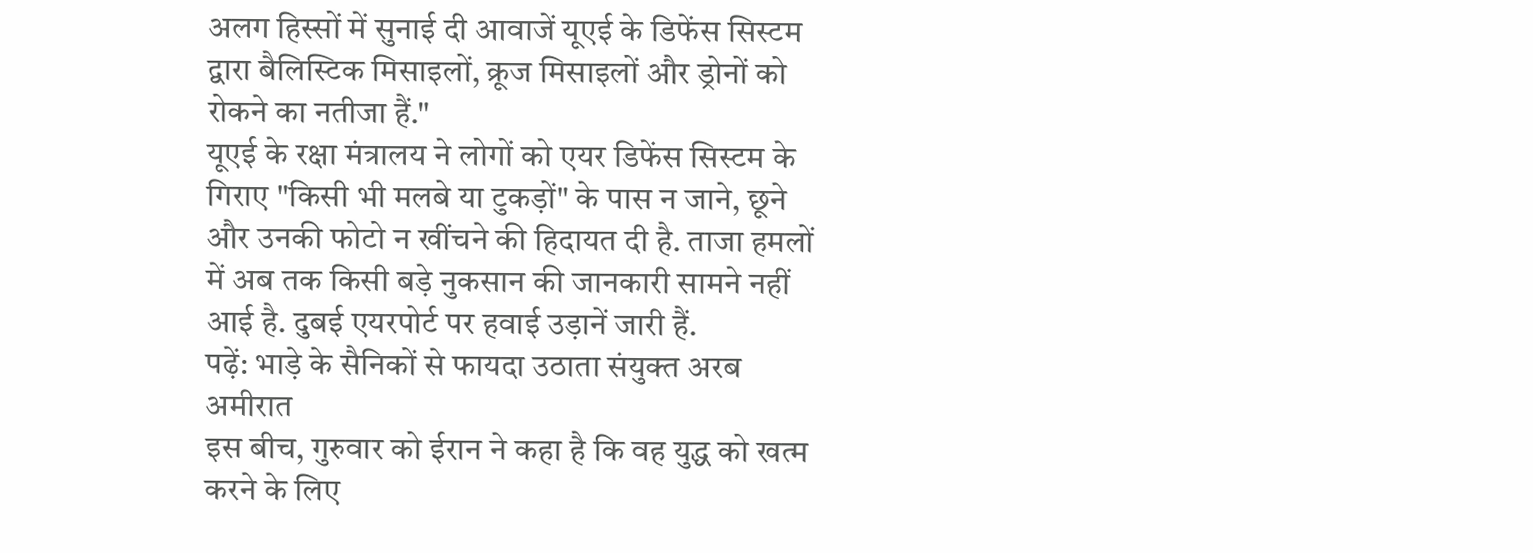अलग हिस्सों में सुनाई दी आवाजें यूएई के डिफेंस सिस्टम द्वारा बैलिस्टिक मिसाइलों, क्रूज मिसाइलों और ड्रोनों को रोकने का नतीजा हैं."
यूएई के रक्षा मंत्रालय ने लोगों को एयर डिफेंस सिस्टम के गिराए "किसी भी मलबे या टुकड़ों" के पास न जाने, छूने और उनकी फोटो न खींचने की हिदायत दी है. ताजा हमलों में अब तक किसी बड़े नुकसान की जानकारी सामने नहीं आई है. दुबई एयरपोर्ट पर हवाई उड़ानें जारी हैं.
पढ़ें: भाड़े के सैनिकों से फायदा उठाता संयुक्त अरब अमीरात
इस बीच, गुरुवार को ईरान ने कहा है कि वह युद्ध को खत्म करने के लिए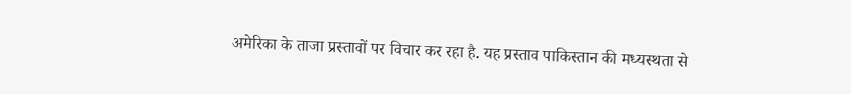अमेरिका के ताजा प्रस्तावों पर विचार कर रहा है. यह प्रस्ताव पाकिस्तान की मध्यस्थता से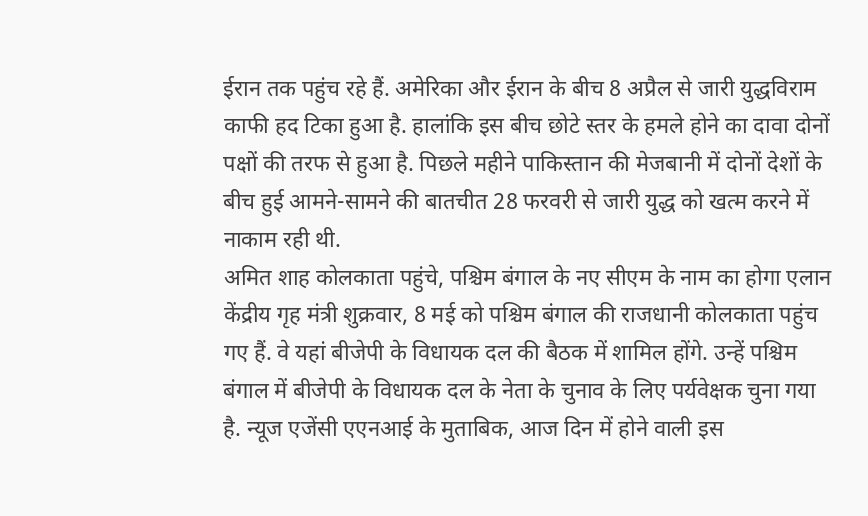ईरान तक पहुंच रहे हैं. अमेरिका और ईरान के बीच 8 अप्रैल से जारी युद्धविराम काफी हद टिका हुआ है. हालांकि इस बीच छोटे स्तर के हमले होने का दावा दोनों पक्षों की तरफ से हुआ है. पिछले महीने पाकिस्तान की मेजबानी में दोनों देशों के बीच हुई आमने-सामने की बातचीत 28 फरवरी से जारी युद्ध को खत्म करने में नाकाम रही थी.
अमित शाह कोलकाता पहुंचे, पश्चिम बंगाल के नए सीएम के नाम का होगा एलान
केंद्रीय गृह मंत्री शुक्रवार, 8 मई को पश्चिम बंगाल की राजधानी कोलकाता पहुंच गए हैं. वे यहां बीजेपी के विधायक दल की बैठक में शामिल होंगे. उन्हें पश्चिम बंगाल में बीजेपी के विधायक दल के नेता के चुनाव के लिए पर्यवेक्षक चुना गया है. न्यूज एजेंसी एएनआई के मुताबिक, आज दिन में होने वाली इस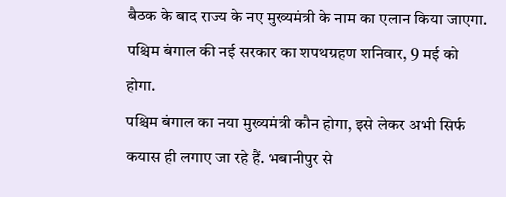बैठक के बाद राज्य के नए मुख्यमंत्री के नाम का एलान किया जाएगा. पश्चिम बंगाल की नई सरकार का शपथग्रहण शनिवार, 9 मई को होगा.
पश्चिम बंगाल का नया मुख्यमंत्री कौन होगा, इसे लेकर अभी सिर्फ कयास ही लगाए जा रहे हैं. भबानीपुर से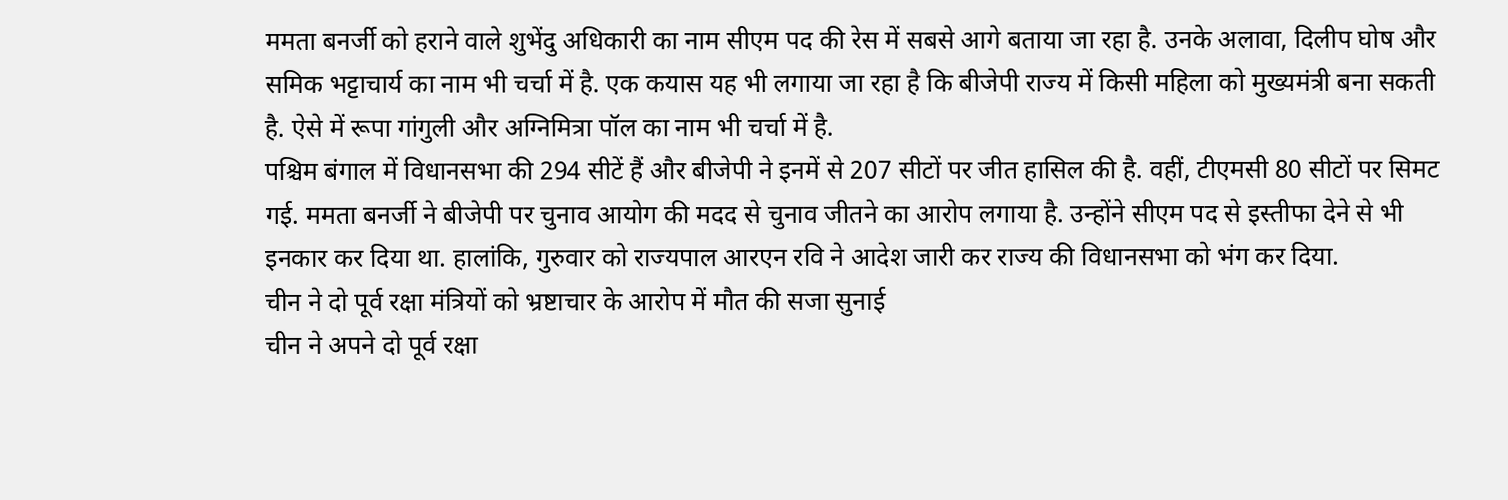ममता बनर्जी को हराने वाले शुभेंदु अधिकारी का नाम सीएम पद की रेस में सबसे आगे बताया जा रहा है. उनके अलावा, दिलीप घोष और समिक भट्टाचार्य का नाम भी चर्चा में है. एक कयास यह भी लगाया जा रहा है कि बीजेपी राज्य में किसी महिला को मुख्यमंत्री बना सकती है. ऐसे में रूपा गांगुली और अग्निमित्रा पॉल का नाम भी चर्चा में है.
पश्चिम बंगाल में विधानसभा की 294 सीटें हैं और बीजेपी ने इनमें से 207 सीटों पर जीत हासिल की है. वहीं, टीएमसी 80 सीटों पर सिमट गई. ममता बनर्जी ने बीजेपी पर चुनाव आयोग की मदद से चुनाव जीतने का आरोप लगाया है. उन्होंने सीएम पद से इस्तीफा देने से भी इनकार कर दिया था. हालांकि, गुरुवार को राज्यपाल आरएन रवि ने आदेश जारी कर राज्य की विधानसभा को भंग कर दिया.
चीन ने दो पूर्व रक्षा मंत्रियों को भ्रष्टाचार के आरोप में मौत की सजा सुनाई
चीन ने अपने दो पूर्व रक्षा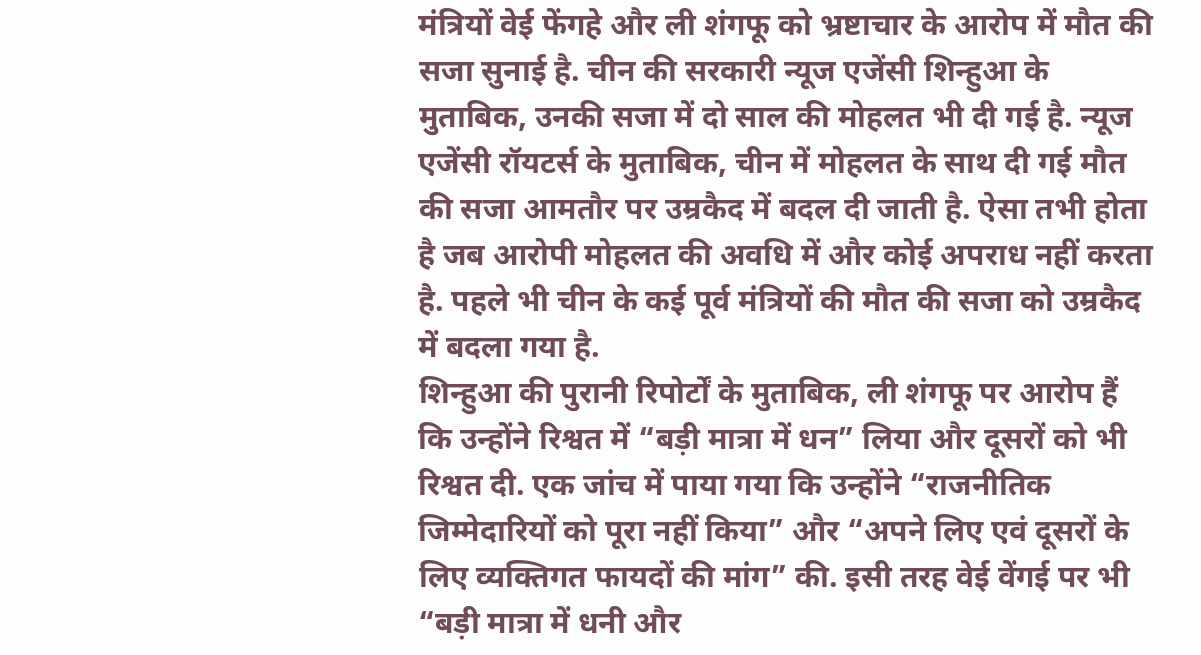मंत्रियों वेई फेंगहे और ली शंगफू को भ्रष्टाचार के आरोप में मौत की सजा सुनाई है. चीन की सरकारी न्यूज एजेंसी शिन्हुआ के मुताबिक, उनकी सजा में दो साल की मोहलत भी दी गई है. न्यूज एजेंसी रॉयटर्स के मुताबिक, चीन में मोहलत के साथ दी गई मौत की सजा आमतौर पर उम्रकैद में बदल दी जाती है. ऐसा तभी होता है जब आरोपी मोहलत की अवधि में और कोई अपराध नहीं करता है. पहले भी चीन के कई पूर्व मंत्रियों की मौत की सजा को उम्रकैद में बदला गया है.
शिन्हुआ की पुरानी रिपोर्टों के मुताबिक, ली शंगफू पर आरोप हैं कि उन्होंने रिश्वत में “बड़ी मात्रा में धन” लिया और दूसरों को भी रिश्वत दी. एक जांच में पाया गया कि उन्होंने “राजनीतिक जिम्मेदारियों को पूरा नहीं किया” और “अपने लिए एवं दूसरों के लिए व्यक्तिगत फायदों की मांग” की. इसी तरह वेई वेंगई पर भी “बड़ी मात्रा में धनी और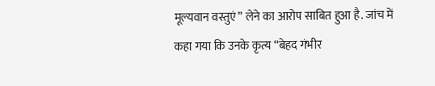मूल्यवान वस्तुएं” लेने का आरोप साबित हुआ है. जांच में कहा गया कि उनके कृत्य “बेहद गंभीर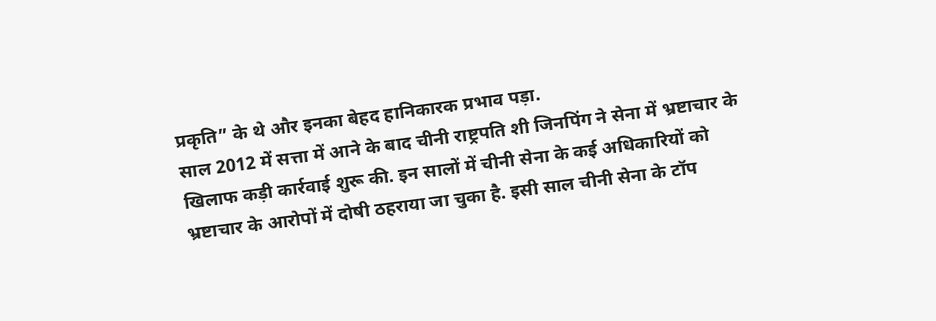प्रकृति” के थे और इनका बेहद हानिकारक प्रभाव पड़ा.
साल 2012 में सत्ता में आने के बाद चीनी राष्ट्रपति शी जिनपिंग ने सेना में भ्रष्टाचार के खिलाफ कड़ी कार्रवाई शुरू की. इन सालों में चीनी सेना के कई अधिकारियों को भ्रष्टाचार के आरोपों में दोषी ठहराया जा चुका है. इसी साल चीनी सेना के टॉप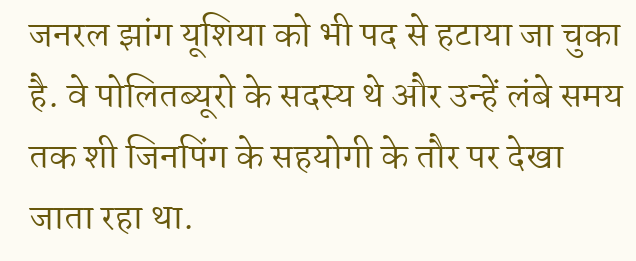जनरल झांग यूशिया को भी पद से हटाया जा चुका है. वे पोलितब्यूरो के सदस्य थे और उन्हें लंबे समय तक शी जिनपिंग के सहयोगी के तौर पर देखा जाता रहा था.